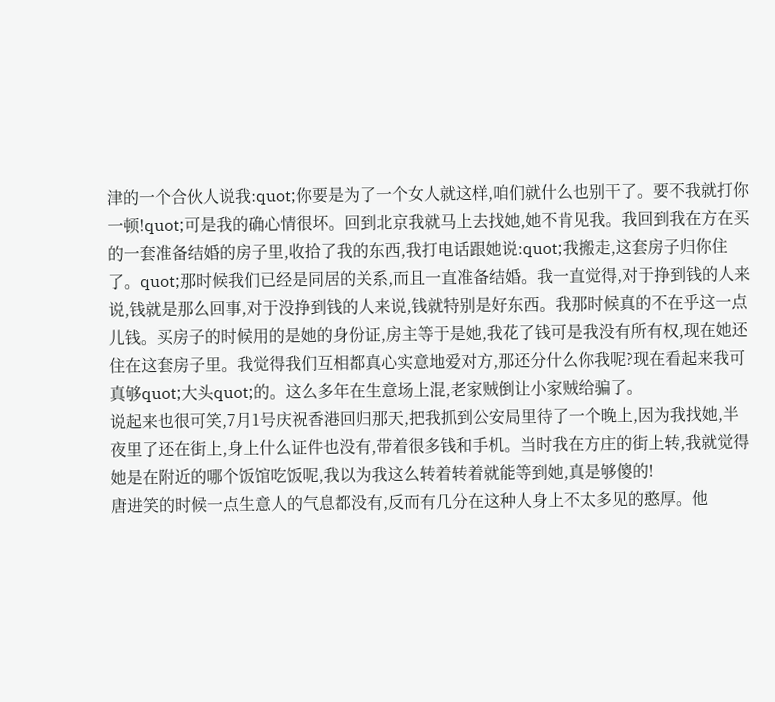津的一个合伙人说我:quot;你要是为了一个女人就这样,咱们就什么也别干了。要不我就打你一顿!quot;可是我的确心情很坏。回到北京我就马上去找她,她不肯见我。我回到我在方在买的一套准备结婚的房子里,收拾了我的东西,我打电话跟她说:quot;我搬走,这套房子归你住了。quot;那时候我们已经是同居的关系,而且一直准备结婚。我一直觉得,对于挣到钱的人来说,钱就是那么回事,对于没挣到钱的人来说,钱就特别是好东西。我那时候真的不在乎这一点儿钱。买房子的时候用的是她的身份证,房主等于是她,我花了钱可是我没有所有权,现在她还住在这套房子里。我觉得我们互相都真心实意地爱对方,那还分什么你我呢?现在看起来我可真够quot;大头quot;的。这么多年在生意场上混,老家贼倒让小家贼给骗了。
说起来也很可笑,7月1号庆祝香港回归那天,把我抓到公安局里待了一个晚上,因为我找她,半夜里了还在街上,身上什么证件也没有,带着很多钱和手机。当时我在方庄的街上转,我就觉得她是在附近的哪个饭馆吃饭呢,我以为我这么转着转着就能等到她,真是够傻的!
唐进笑的时候一点生意人的气息都没有,反而有几分在这种人身上不太多见的憨厚。他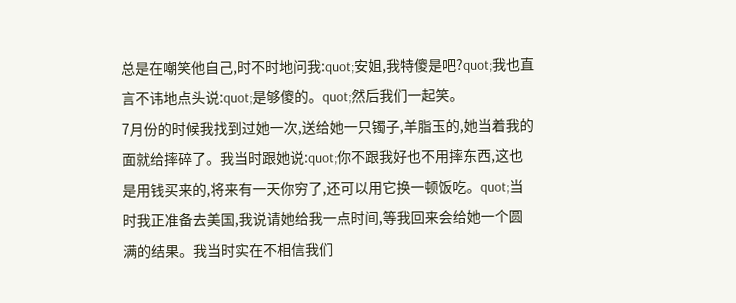总是在嘲笑他自己,时不时地问我:quot;安姐,我特傻是吧?quot;我也直言不讳地点头说:quot;是够傻的。quot;然后我们一起笑。
7月份的时候我找到过她一次,送给她一只镯子,羊脂玉的,她当着我的面就给摔碎了。我当时跟她说:quot;你不跟我好也不用摔东西,这也是用钱买来的,将来有一天你穷了,还可以用它换一顿饭吃。quot;当时我正准备去美国,我说请她给我一点时间,等我回来会给她一个圆满的结果。我当时实在不相信我们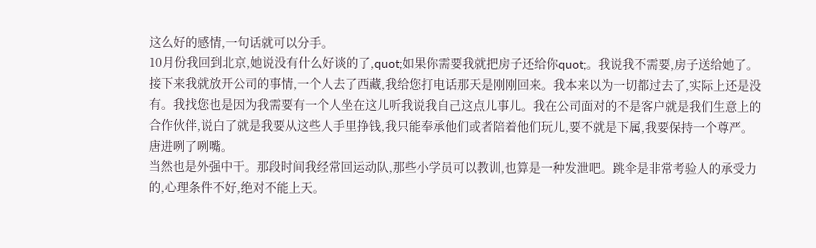这么好的感情,一句话就可以分手。
10月份我回到北京,她说没有什么好谈的了,quot;如果你需要我就把房子还给你quot;。我说我不需要,房子送给她了。接下来我就放开公司的事情,一个人去了西藏,我给您打电话那天是刚刚回来。我本来以为一切都过去了,实际上还是没有。我找您也是因为我需要有一个人坐在这儿听我说我自己这点儿事儿。我在公司面对的不是客户就是我们生意上的合作伙伴,说白了就是我要从这些人手里挣钱,我只能奉承他们或者陪着他们玩儿,要不就是下属,我要保持一个尊严。
唐进咧了咧嘴。
当然也是外强中干。那段时间我经常回运动队,那些小学员可以教训,也算是一种发泄吧。跳伞是非常考验人的承受力的,心理条件不好,绝对不能上天。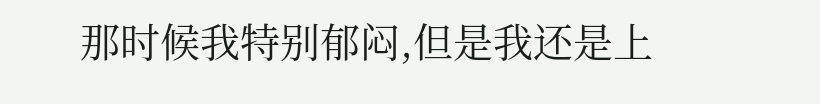那时候我特别郁闷,但是我还是上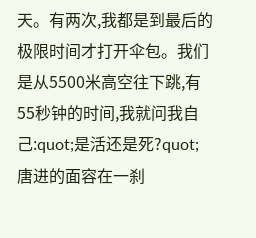天。有两次,我都是到最后的极限时间才打开伞包。我们是从5500米高空往下跳,有55秒钟的时间,我就问我自己:quot;是活还是死?quot;
唐进的面容在一刹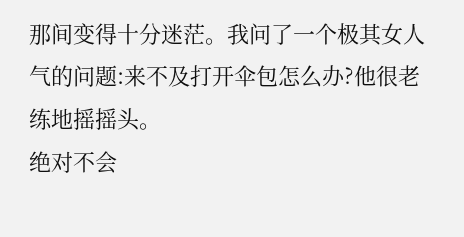那间变得十分迷茫。我问了一个极其女人气的问题:来不及打开伞包怎么办?他很老练地摇摇头。
绝对不会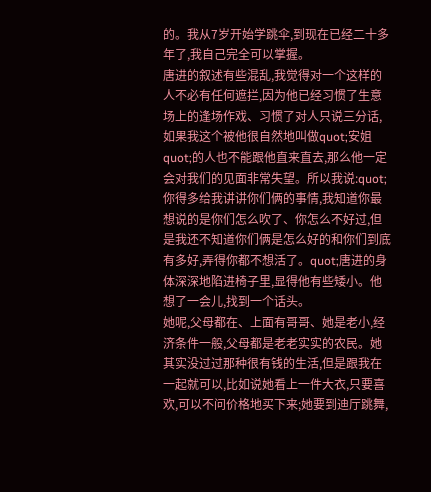的。我从7岁开始学跳伞,到现在已经二十多年了,我自己完全可以掌握。
唐进的叙述有些混乱,我觉得对一个这样的人不必有任何遮拦,因为他已经习惯了生意场上的逢场作戏、习惯了对人只说三分话,如果我这个被他很自然地叫做quot;安姐quot;的人也不能跟他直来直去,那么他一定会对我们的见面非常失望。所以我说:quot;你得多给我讲讲你们俩的事情,我知道你最想说的是你们怎么吹了、你怎么不好过,但是我还不知道你们俩是怎么好的和你们到底有多好,弄得你都不想活了。quot;唐进的身体深深地陷进椅子里,显得他有些矮小。他想了一会儿,找到一个话头。
她呢,父母都在、上面有哥哥、她是老小,经济条件一般,父母都是老老实实的农民。她其实没过过那种很有钱的生活,但是跟我在一起就可以,比如说她看上一件大衣,只要喜欢,可以不问价格地买下来;她要到迪厅跳舞,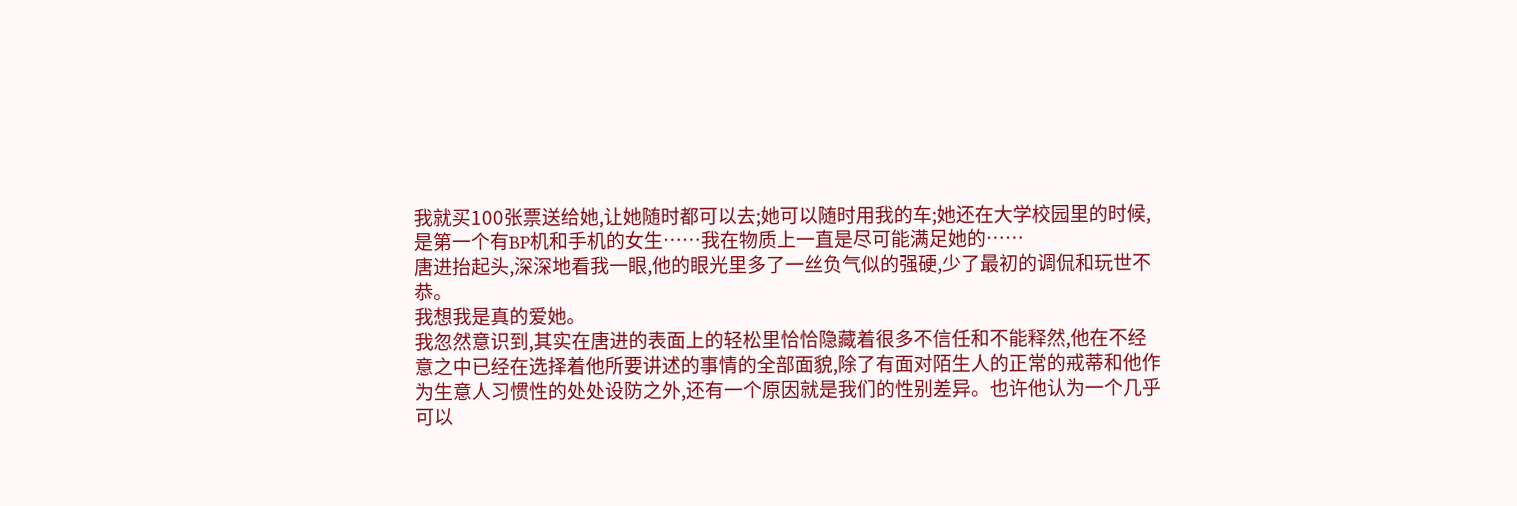我就买100张票送给她,让她随时都可以去;她可以随时用我的车;她还在大学校园里的时候,是第一个有BP机和手机的女生……我在物质上一直是尽可能满足她的……
唐进抬起头,深深地看我一眼,他的眼光里多了一丝负气似的强硬,少了最初的调侃和玩世不恭。
我想我是真的爱她。
我忽然意识到,其实在唐进的表面上的轻松里恰恰隐藏着很多不信任和不能释然,他在不经意之中已经在选择着他所要讲述的事情的全部面貌,除了有面对陌生人的正常的戒蒂和他作为生意人习惯性的处处设防之外,还有一个原因就是我们的性别差异。也许他认为一个几乎可以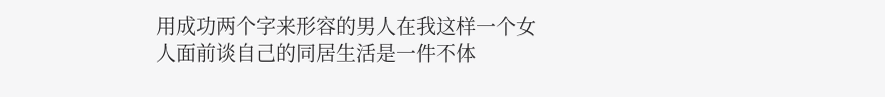用成功两个字来形容的男人在我这样一个女人面前谈自己的同居生活是一件不体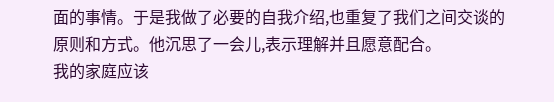面的事情。于是我做了必要的自我介绍,也重复了我们之间交谈的原则和方式。他沉思了一会儿,表示理解并且愿意配合。
我的家庭应该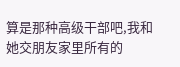算是那种高级干部吧,我和她交朋友家里所有的